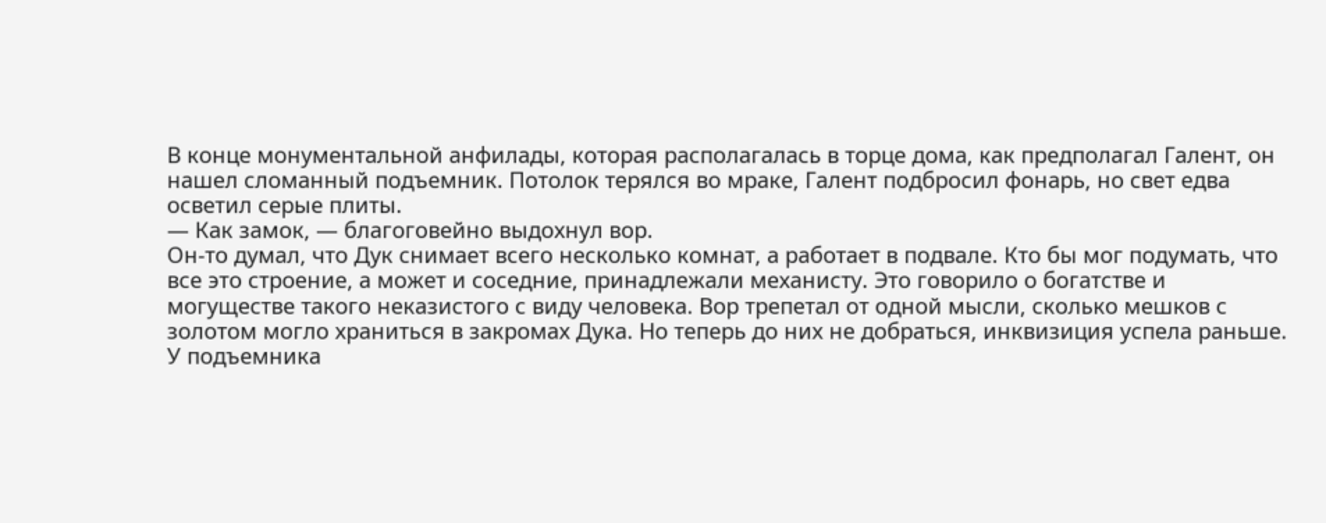В конце монументальной анфилады, которая располагалась в торце дома, как предполагал Галент, он нашел сломанный подъемник. Потолок терялся во мраке, Галент подбросил фонарь, но свет едва осветил серые плиты.
— Как замок, — благоговейно выдохнул вор.
Он-то думал, что Дук снимает всего несколько комнат, а работает в подвале. Кто бы мог подумать, что все это строение, а может и соседние, принадлежали механисту. Это говорило о богатстве и могуществе такого неказистого с виду человека. Вор трепетал от одной мысли, сколько мешков с золотом могло храниться в закромах Дука. Но теперь до них не добраться, инквизиция успела раньше.
У подъемника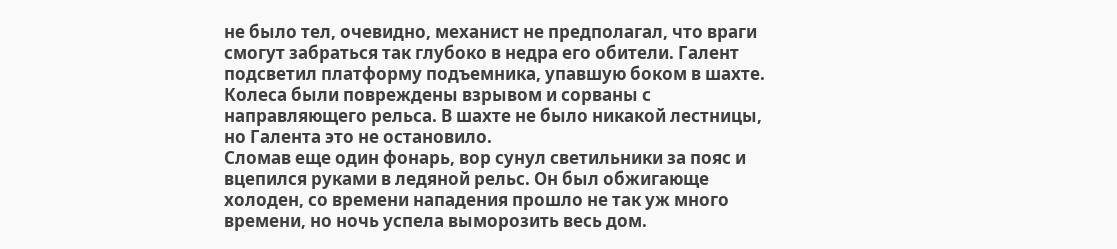не было тел, очевидно, механист не предполагал, что враги смогут забраться так глубоко в недра его обители. Галент подсветил платформу подъемника, упавшую боком в шахте. Колеса были повреждены взрывом и сорваны с направляющего рельса. В шахте не было никакой лестницы, но Галента это не остановило.
Сломав еще один фонарь, вор сунул светильники за пояс и вцепился руками в ледяной рельс. Он был обжигающе холоден, со времени нападения прошло не так уж много времени, но ночь успела выморозить весь дом.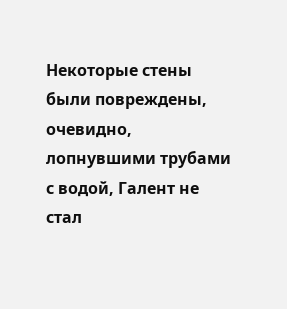Некоторые стены были повреждены, очевидно, лопнувшими трубами с водой, Галент не стал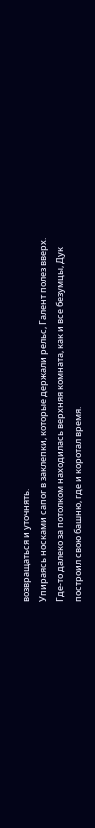возвращаться и уточнять.
Упираясь носками сапог в заклепки, которые держали рельс, Галент полез вверх. Где-то далеко за потолком находилась верхняя комната, как и все безумцы, Дук построил свою башню, где и коротал время.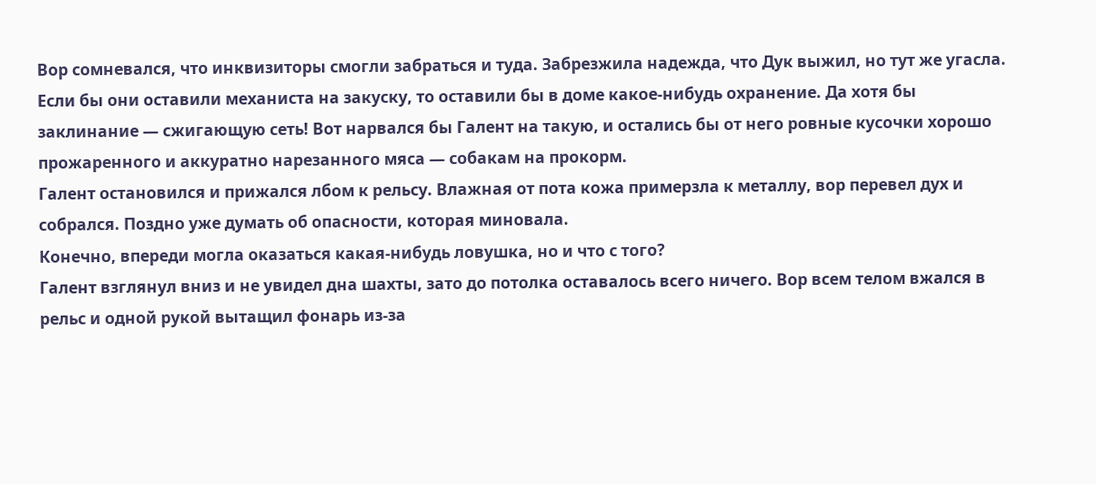Вор сомневался, что инквизиторы смогли забраться и туда. Забрезжила надежда, что Дук выжил, но тут же угасла. Если бы они оставили механиста на закуску, то оставили бы в доме какое-нибудь охранение. Да хотя бы заклинание — сжигающую сеть! Вот нарвался бы Галент на такую, и остались бы от него ровные кусочки хорошо прожаренного и аккуратно нарезанного мяса — собакам на прокорм.
Галент остановился и прижался лбом к рельсу. Влажная от пота кожа примерзла к металлу, вор перевел дух и собрался. Поздно уже думать об опасности, которая миновала.
Конечно, впереди могла оказаться какая-нибудь ловушка, но и что с того?
Галент взглянул вниз и не увидел дна шахты, зато до потолка оставалось всего ничего. Вор всем телом вжался в рельс и одной рукой вытащил фонарь из-за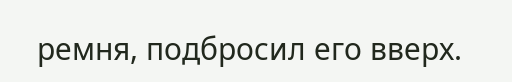ремня, подбросил его вверх.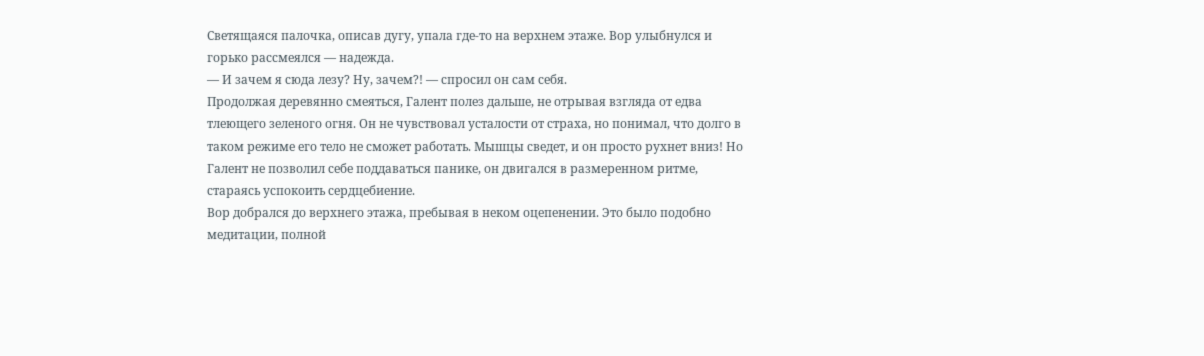Светящаяся палочка, описав дугу, упала где-то на верхнем этаже. Вор улыбнулся и горько рассмеялся — надежда.
— И зачем я сюда лезу? Ну, зачем?! — спросил он сам себя.
Продолжая деревянно смеяться, Галент полез дальше, не отрывая взгляда от едва тлеющего зеленого огня. Он не чувствовал усталости от страха, но понимал, что долго в таком режиме его тело не сможет работать. Мышцы сведет, и он просто рухнет вниз! Но Галент не позволил себе поддаваться панике, он двигался в размеренном ритме, стараясь успокоить сердцебиение.
Вор добрался до верхнего этажа, пребывая в неком оцепенении. Это было подобно медитации, полной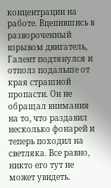концентрации на работе. Вцепившись в развороченный взрывом двигатель, Галент подтянулся и отполз подальше от края страшной пропасти. Он не обращал внимания на то, что раздавил несколько фонарей и теперь походил на светляка. Все равно, никто его тут не может увидеть.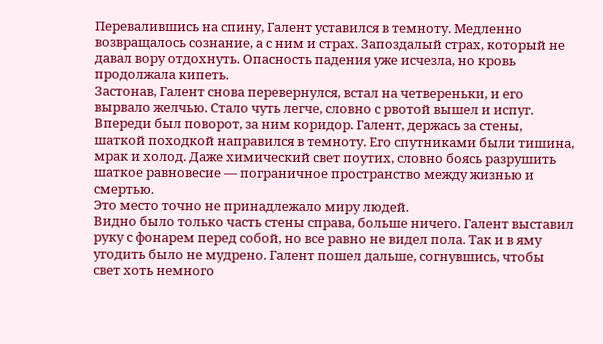Перевалившись на спину, Галент уставился в темноту. Медленно возвращалось сознание, а с ним и страх. Запоздалый страх, который не давал вору отдохнуть. Опасность падения уже исчезла, но кровь продолжала кипеть.
Застонав, Галент снова перевернулся, встал на четвереньки, и его вырвало желчью. Стало чуть легче, словно с рвотой вышел и испуг.
Впереди был поворот, за ним коридор. Галент, держась за стены, шаткой походкой направился в темноту. Его спутниками были тишина, мрак и холод. Даже химический свет поутих, словно боясь разрушить шаткое равновесие — пограничное пространство между жизнью и смертью.
Это место точно не принадлежало миру людей.
Видно было только часть стены справа, больше ничего. Галент выставил руку с фонарем перед собой, но все равно не видел пола. Так и в яму угодить было не мудрено. Галент пошел дальше, согнувшись, чтобы свет хоть немного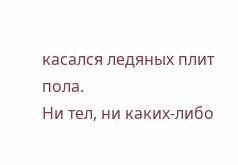касался ледяных плит пола.
Ни тел, ни каких-либо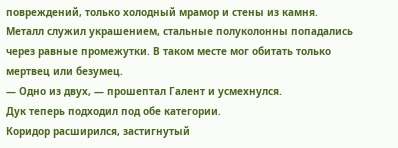повреждений, только холодный мрамор и стены из камня. Металл служил украшением, стальные полуколонны попадались через равные промежутки. В таком месте мог обитать только мертвец или безумец.
— Одно из двух, — прошептал Галент и усмехнулся.
Дук теперь подходил под обе категории.
Коридор расширился, застигнутый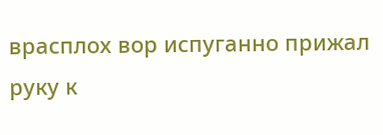врасплох вор испуганно прижал руку к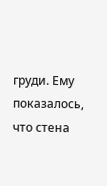груди. Ему показалось, что стена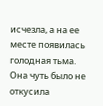исчезла, а на ее месте появилась голодная тьма. Она чуть было не откусила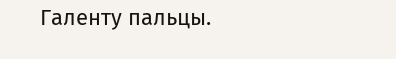Галенту пальцы.